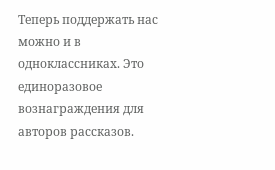Теперь поддержать нас можно и в одноклассниках. Это единоразовое вознаграждения для авторов рассказов.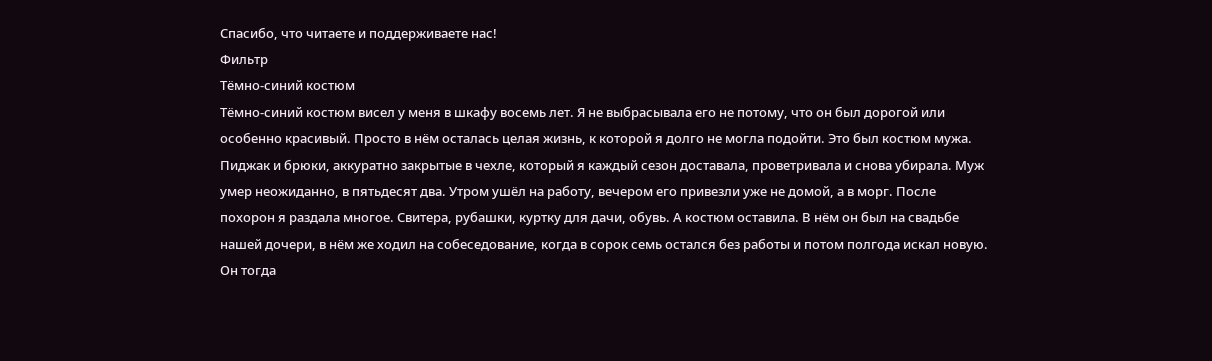Спасибо, что читаете и поддерживаете нас!
Фильтр
Тёмно-синий костюм
Тёмно-синий костюм висел у меня в шкафу восемь лет. Я не выбрасывала его не потому, что он был дорогой или особенно красивый. Просто в нём осталась целая жизнь, к которой я долго не могла подойти. Это был костюм мужа. Пиджак и брюки, аккуратно закрытые в чехле, который я каждый сезон доставала, проветривала и снова убирала. Муж умер неожиданно, в пятьдесят два. Утром ушёл на работу, вечером его привезли уже не домой, а в морг. После похорон я раздала многое. Свитера, рубашки, куртку для дачи, обувь. А костюм оставила. В нём он был на свадьбе нашей дочери, в нём же ходил на собеседование, когда в сорок семь остался без работы и потом полгода искал новую. Он тогда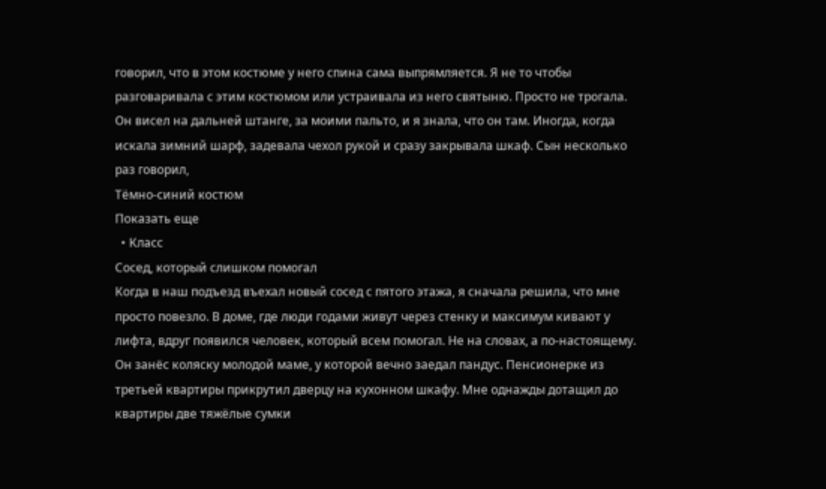говорил, что в этом костюме у него спина сама выпрямляется. Я не то чтобы разговаривала с этим костюмом или устраивала из него святыню. Просто не трогала. Он висел на дальней штанге, за моими пальто, и я знала, что он там. Иногда, когда искала зимний шарф, задевала чехол рукой и сразу закрывала шкаф. Сын несколько раз говорил,
Тёмно-синий костюм
Показать еще
  • Класс
Сосед, который слишком помогал
Когда в наш подъезд въехал новый сосед с пятого этажа, я сначала решила, что мне просто повезло. В доме, где люди годами живут через стенку и максимум кивают у лифта, вдруг появился человек, который всем помогал. Не на словах, а по-настоящему. Он занёс коляску молодой маме, у которой вечно заедал пандус. Пенсионерке из третьей квартиры прикрутил дверцу на кухонном шкафу. Мне однажды дотащил до квартиры две тяжёлые сумки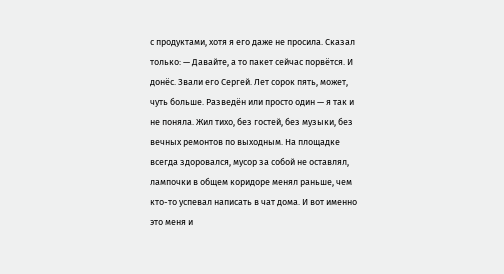с продуктами, хотя я его даже не просила. Сказал только: — Давайте, а то пакет сейчас порвётся. И донёс. Звали его Сергей. Лет сорок пять, может, чуть больше. Разведён или просто один — я так и не поняла. Жил тихо, без гостей, без музыки, без вечных ремонтов по выходным. На площадке всегда здоровался, мусор за собой не оставлял, лампочки в общем коридоре менял раньше, чем кто-то успевал написать в чат дома. И вот именно это меня и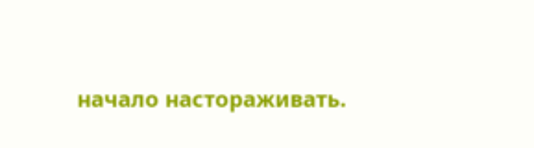начало настораживать.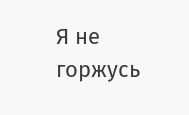Я не горжусь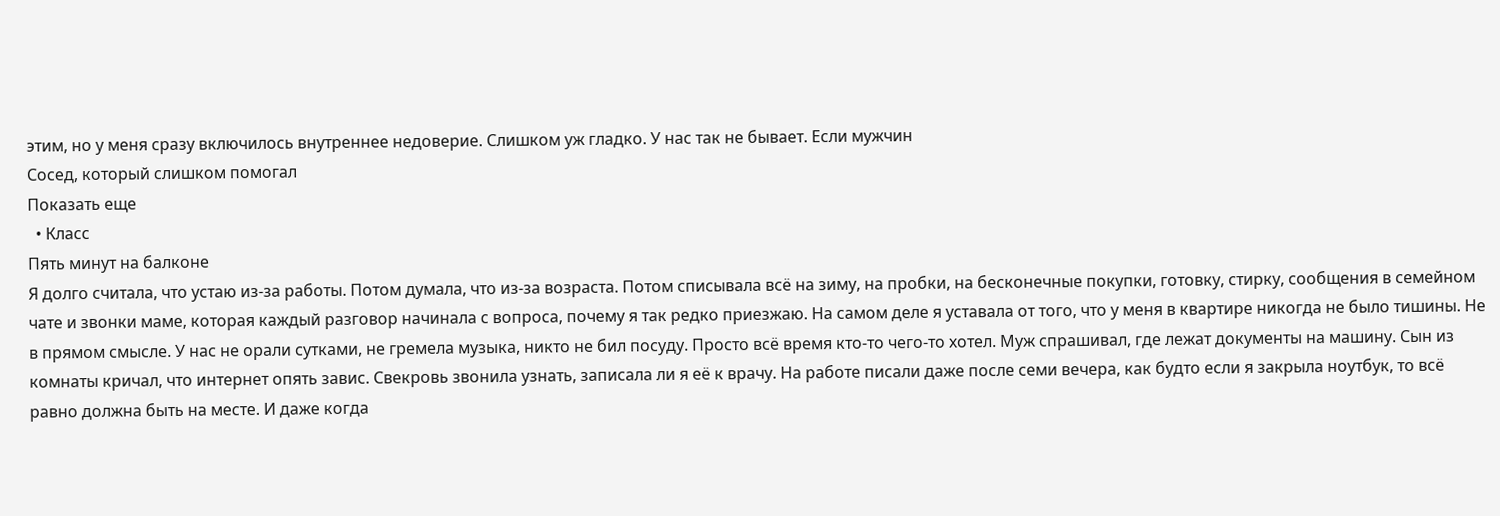этим, но у меня сразу включилось внутреннее недоверие. Слишком уж гладко. У нас так не бывает. Если мужчин
Сосед, который слишком помогал
Показать еще
  • Класс
Пять минут на балконе
Я долго считала, что устаю из-за работы. Потом думала, что из-за возраста. Потом списывала всё на зиму, на пробки, на бесконечные покупки, готовку, стирку, сообщения в семейном чате и звонки маме, которая каждый разговор начинала с вопроса, почему я так редко приезжаю. На самом деле я уставала от того, что у меня в квартире никогда не было тишины. Не в прямом смысле. У нас не орали сутками, не гремела музыка, никто не бил посуду. Просто всё время кто-то чего-то хотел. Муж спрашивал, где лежат документы на машину. Сын из комнаты кричал, что интернет опять завис. Свекровь звонила узнать, записала ли я её к врачу. На работе писали даже после семи вечера, как будто если я закрыла ноутбук, то всё равно должна быть на месте. И даже когда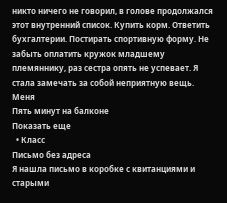никто ничего не говорил, в голове продолжался этот внутренний список. Купить корм. Ответить бухгалтерии. Постирать спортивную форму. Не забыть оплатить кружок младшему племяннику, раз сестра опять не успевает. Я стала замечать за собой неприятную вещь. Меня
Пять минут на балконе
Показать еще
  • Класс
Письмо без адреса
Я нашла письмо в коробке с квитанциями и старыми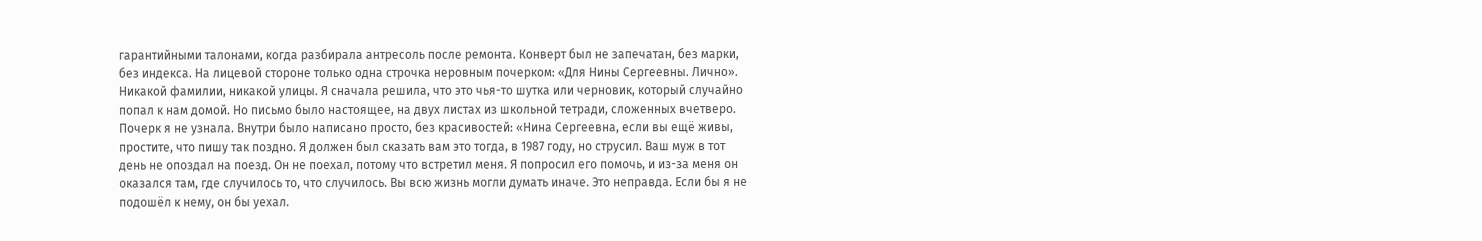гарантийными талонами, когда разбирала антресоль после ремонта. Конверт был не запечатан, без марки, без индекса. На лицевой стороне только одна строчка неровным почерком: «Для Нины Сергеевны. Лично». Никакой фамилии, никакой улицы. Я сначала решила, что это чья-то шутка или черновик, который случайно попал к нам домой. Но письмо было настоящее, на двух листах из школьной тетради, сложенных вчетверо. Почерк я не узнала. Внутри было написано просто, без красивостей: «Нина Сергеевна, если вы ещё живы, простите, что пишу так поздно. Я должен был сказать вам это тогда, в 1987 году, но струсил. Ваш муж в тот день не опоздал на поезд. Он не поехал, потому что встретил меня. Я попросил его помочь, и из-за меня он оказался там, где случилось то, что случилось. Вы всю жизнь могли думать иначе. Это неправда. Если бы я не подошёл к нему, он бы уехал.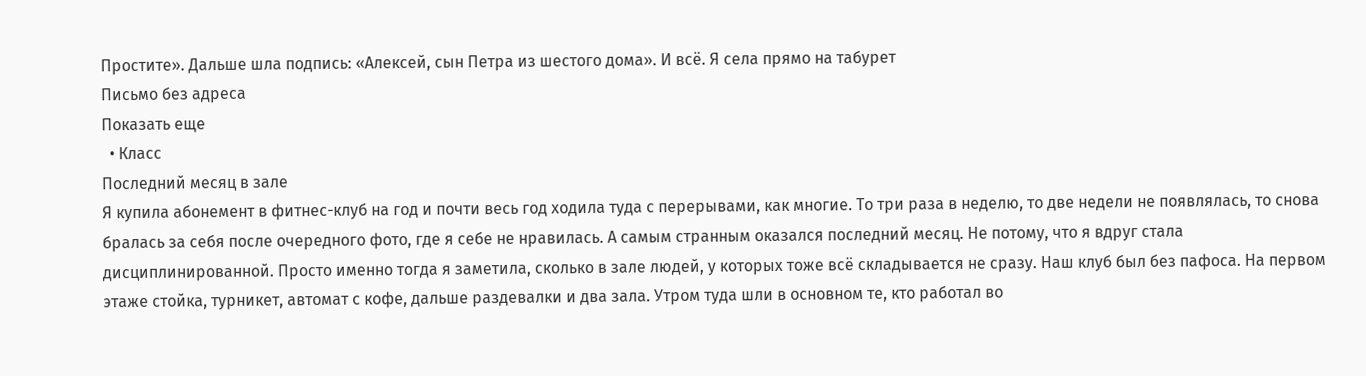Простите». Дальше шла подпись: «Алексей, сын Петра из шестого дома». И всё. Я села прямо на табурет
Письмо без адреса
Показать еще
  • Класс
Последний месяц в зале
Я купила абонемент в фитнес-клуб на год и почти весь год ходила туда с перерывами, как многие. То три раза в неделю, то две недели не появлялась, то снова бралась за себя после очередного фото, где я себе не нравилась. А самым странным оказался последний месяц. Не потому, что я вдруг стала дисциплинированной. Просто именно тогда я заметила, сколько в зале людей, у которых тоже всё складывается не сразу. Наш клуб был без пафоса. На первом этаже стойка, турникет, автомат с кофе, дальше раздевалки и два зала. Утром туда шли в основном те, кто работал во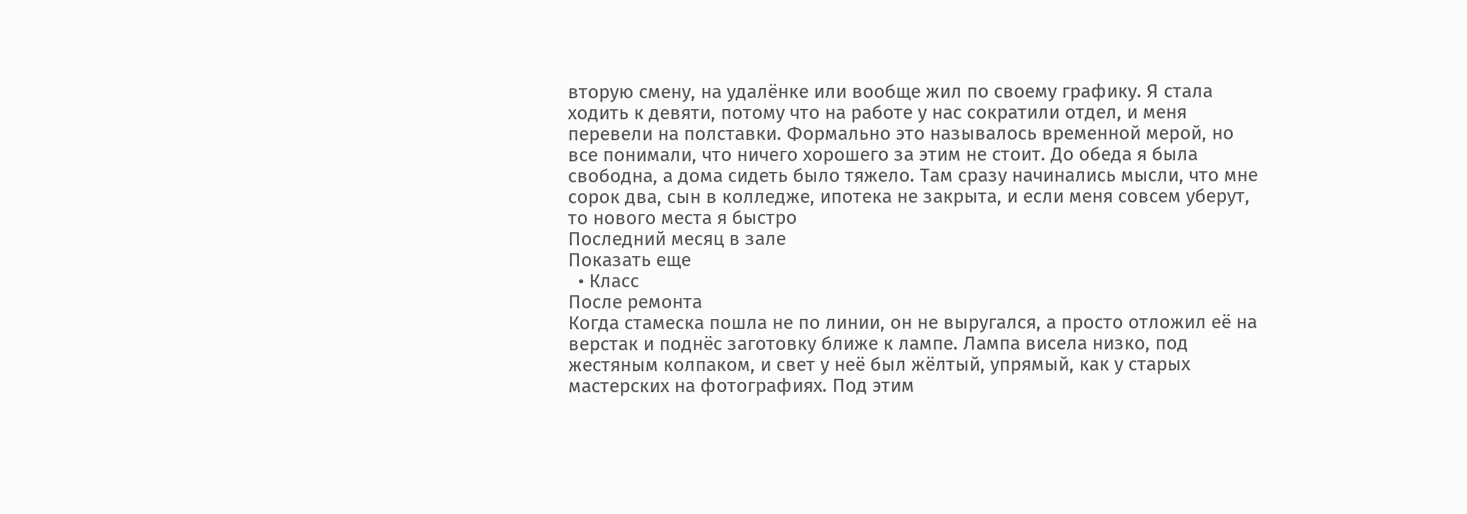вторую смену, на удалёнке или вообще жил по своему графику. Я стала ходить к девяти, потому что на работе у нас сократили отдел, и меня перевели на полставки. Формально это называлось временной мерой, но все понимали, что ничего хорошего за этим не стоит. До обеда я была свободна, а дома сидеть было тяжело. Там сразу начинались мысли, что мне сорок два, сын в колледже, ипотека не закрыта, и если меня совсем уберут, то нового места я быстро
Последний месяц в зале
Показать еще
  • Класс
После ремонта
Когда стамеска пошла не по линии, он не выругался, а просто отложил её на верстак и поднёс заготовку ближе к лампе. Лампа висела низко, под жестяным колпаком, и свет у неё был жёлтый, упрямый, как у старых мастерских на фотографиях. Под этим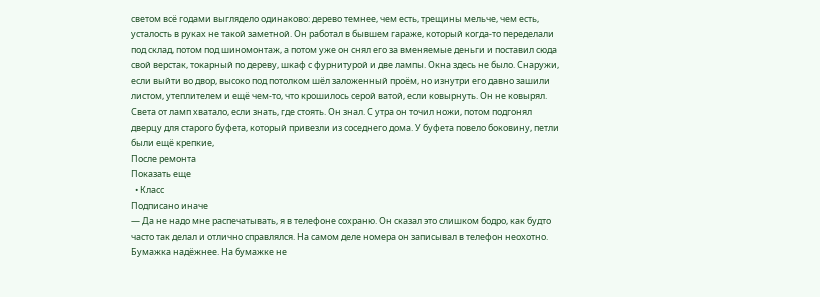светом всё годами выглядело одинаково: дерево темнее, чем есть, трещины мельче, чем есть, усталость в руках не такой заметной. Он работал в бывшем гараже, который когда-то переделали под склад, потом под шиномонтаж, а потом уже он снял его за вменяемые деньги и поставил сюда свой верстак, токарный по дереву, шкаф с фурнитурой и две лампы. Окна здесь не было. Снаружи, если выйти во двор, высоко под потолком шёл заложенный проём, но изнутри его давно зашили листом, утеплителем и ещё чем-то, что крошилось серой ватой, если ковырнуть. Он не ковырял. Света от ламп хватало, если знать, где стоять. Он знал. С утра он точил ножи, потом подгонял дверцу для старого буфета, который привезли из соседнего дома. У буфета повело боковину, петли были ещё крепкие,
После ремонта
Показать еще
  • Класс
Подписано иначе
— Да не надо мне распечатывать, я в телефоне сохраню. Он сказал это слишком бодро, как будто часто так делал и отлично справлялся. На самом деле номера он записывал в телефон неохотно. Бумажка надёжнее. На бумажке не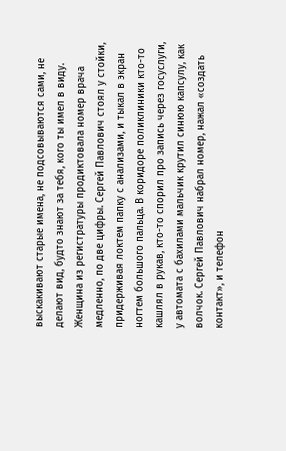выскакивают старые имена, не подсовываются сами, не делают вид, будто знают за тебя, кого ты имел в виду. Женщина из регистратуры продиктовала номер врача медленно, по две цифры. Сергей Павлович стоял у стойки, придерживая локтем папку с анализами, и тыкал в экран ногтем большого пальца. В коридоре поликлиники кто-то кашлял в рукав, кто-то спорил про запись через госуслуги, у автомата с бахилами мальчик крутил синюю капсулу, как волчок. Сергей Павлович набрал номер, нажал «создать контакт», и телефон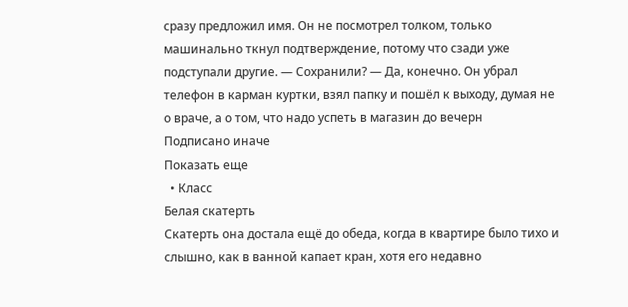сразу предложил имя. Он не посмотрел толком, только машинально ткнул подтверждение, потому что сзади уже подступали другие. — Сохранили? — Да, конечно. Он убрал телефон в карман куртки, взял папку и пошёл к выходу, думая не о враче, а о том, что надо успеть в магазин до вечерн
Подписано иначе
Показать еще
  • Класс
Белая скатерть
Скатерть она достала ещё до обеда, когда в квартире было тихо и слышно, как в ванной капает кран, хотя его недавно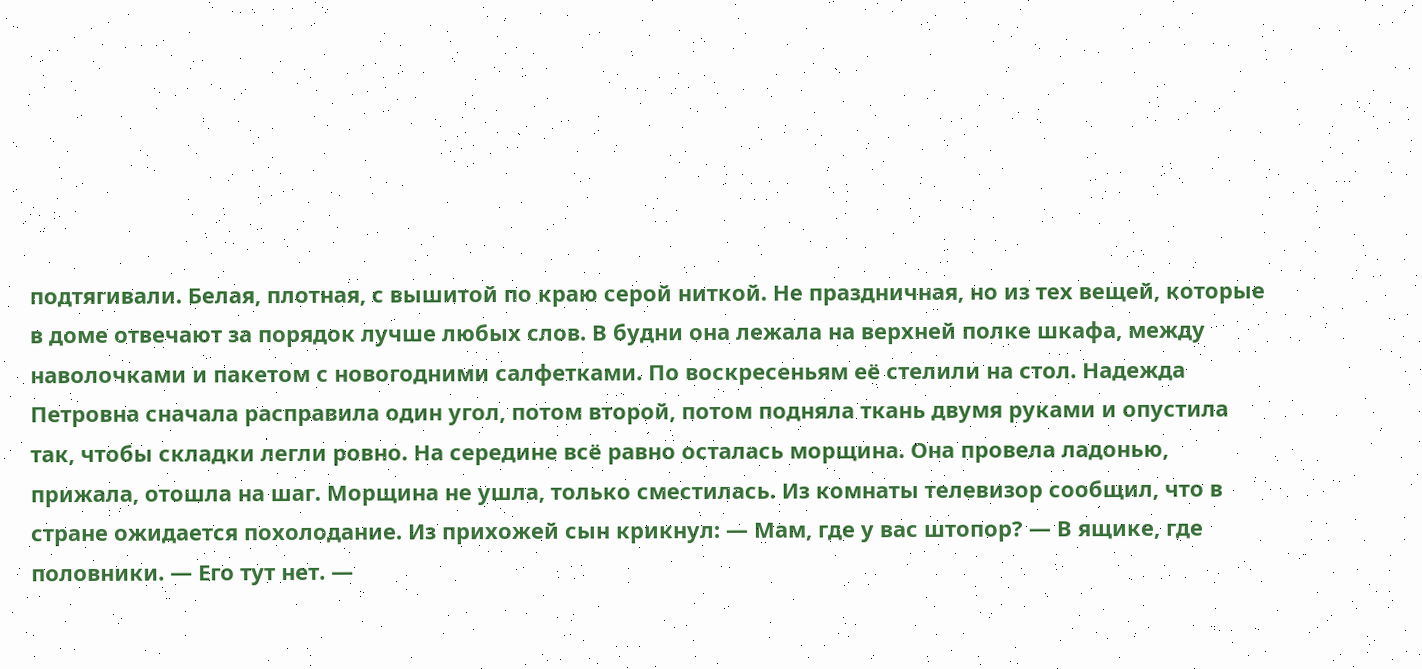подтягивали. Белая, плотная, с вышитой по краю серой ниткой. Не праздничная, но из тех вещей, которые в доме отвечают за порядок лучше любых слов. В будни она лежала на верхней полке шкафа, между наволочками и пакетом с новогодними салфетками. По воскресеньям её стелили на стол. Надежда Петровна сначала расправила один угол, потом второй, потом подняла ткань двумя руками и опустила так, чтобы складки легли ровно. На середине всё равно осталась морщина. Она провела ладонью, прижала, отошла на шаг. Морщина не ушла, только сместилась. Из комнаты телевизор сообщил, что в стране ожидается похолодание. Из прихожей сын крикнул: — Мам, где у вас штопор? — В ящике, где половники. — Его тут нет. —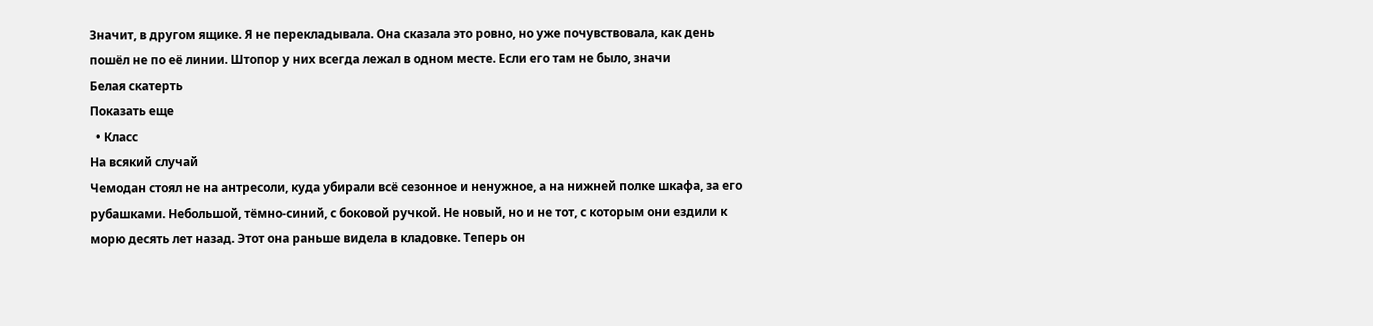Значит, в другом ящике. Я не перекладывала. Она сказала это ровно, но уже почувствовала, как день пошёл не по её линии. Штопор у них всегда лежал в одном месте. Если его там не было, значи
Белая скатерть
Показать еще
  • Класс
На всякий случай
Чемодан стоял не на антресоли, куда убирали всё сезонное и ненужное, а на нижней полке шкафа, за его рубашками. Небольшой, тёмно-синий, с боковой ручкой. Не новый, но и не тот, с которым они ездили к морю десять лет назад. Этот она раньше видела в кладовке. Теперь он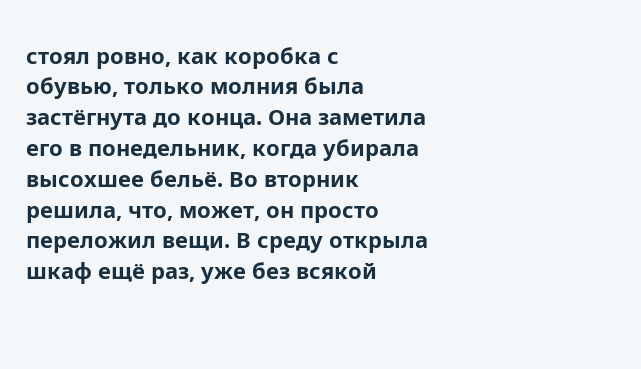стоял ровно, как коробка с обувью, только молния была застёгнута до конца. Она заметила его в понедельник, когда убирала высохшее бельё. Во вторник решила, что, может, он просто переложил вещи. В среду открыла шкаф ещё раз, уже без всякой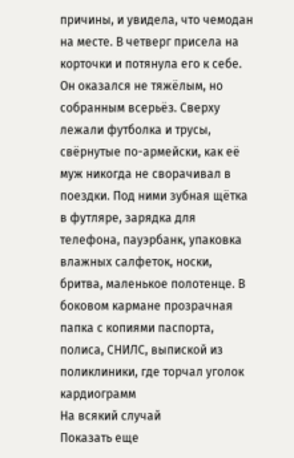причины, и увидела, что чемодан на месте. В четверг присела на корточки и потянула его к себе. Он оказался не тяжёлым, но собранным всерьёз. Сверху лежали футболка и трусы, свёрнутые по-армейски, как её муж никогда не сворачивал в поездки. Под ними зубная щётка в футляре, зарядка для телефона, пауэрбанк, упаковка влажных салфеток, носки, бритва, маленькое полотенце. В боковом кармане прозрачная папка с копиями паспорта, полиса, СНИЛС, выпиской из поликлиники, где торчал уголок кардиограмм
На всякий случай
Показать еще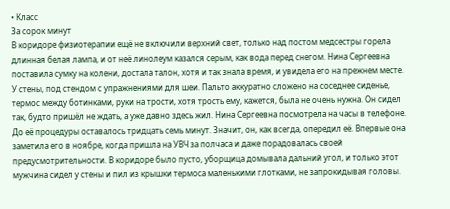• Класс
За сорок минут
В коридоре физиотерапии ещё не включили верхний свет, только над постом медсестры горела длинная белая лампа, и от неё линолеум казался серым, как вода перед снегом. Нина Сергеевна поставила сумку на колени, достала талон, хотя и так знала время, и увидела его на прежнем месте. У стены, под стендом с упражнениями для шеи. Пальто аккуратно сложено на соседнее сиденье, термос между ботинками, руки на трости, хотя трость ему, кажется, была не очень нужна. Он сидел так, будто пришёл не ждать, а уже давно здесь жил. Нина Сергеевна посмотрела на часы в телефоне. До её процедуры оставалось тридцать семь минут. Значит, он, как всегда, опередил её. Впервые она заметила его в ноябре, когда пришла на УВЧ за полчаса и даже порадовалась своей предусмотрительности. В коридоре было пусто, уборщица домывала дальний угол, и только этот мужчина сидел у стены и пил из крышки термоса маленькими глотками, не запрокидывая головы.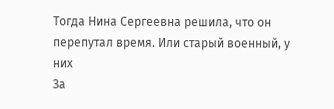Тогда Нина Сергеевна решила, что он перепутал время. Или старый военный, у них
За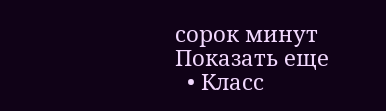сорок минут
Показать еще
  • Класс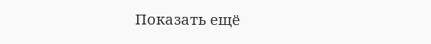Показать ещё